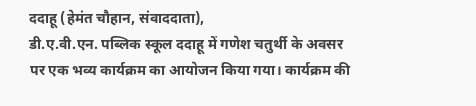ददाहू (हेमंत चौहान, संवाददाता),
डी.ए.वी.एन. पब्लिक स्कूल ददाहू में गणेश चतुर्थी के अवसर पर एक भव्य कार्यक्रम का आयोजन किया गया। कार्यक्रम की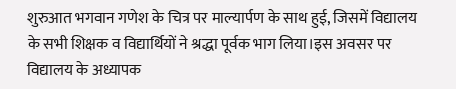शुरुआत भगवान गणेश के चित्र पर माल्यार्पण के साथ हुई, जिसमें विद्यालय के सभी शिक्षक व विद्यार्थियों ने श्रद्धा पूर्वक भाग लिया।इस अवसर पर विद्यालय के अध्यापक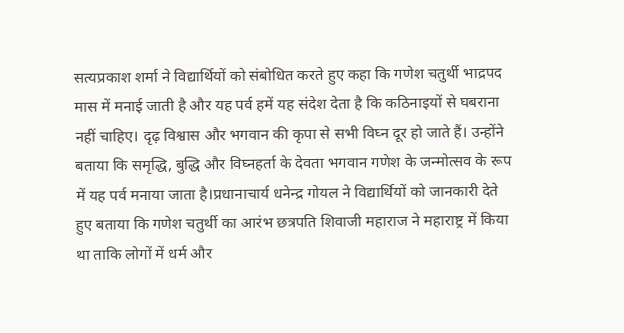सत्यप्रकाश शर्मा ने विद्यार्थियों को संबोधित करते हुए कहा कि गणेश चतुर्थी भाद्रपद मास में मनाई जाती है और यह पर्व हमें यह संदेश देता है कि कठिनाइयों से घबराना नहीं चाहिए। दृढ़ विश्वास और भगवान की कृपा से सभी विघ्न दूर हो जाते हैं। उन्होंने बताया कि समृद्धि, बुद्धि और विघ्नहर्ता के देवता भगवान गणेश के जन्मोत्सव के रूप में यह पर्व मनाया जाता है।प्रधानाचार्य धनेन्द्र गोयल ने विद्यार्थियों को जानकारी देते हुए बताया कि गणेश चतुर्थी का आरंभ छत्रपति शिवाजी महाराज ने महाराष्ट्र में किया था ताकि लोगों में धर्म और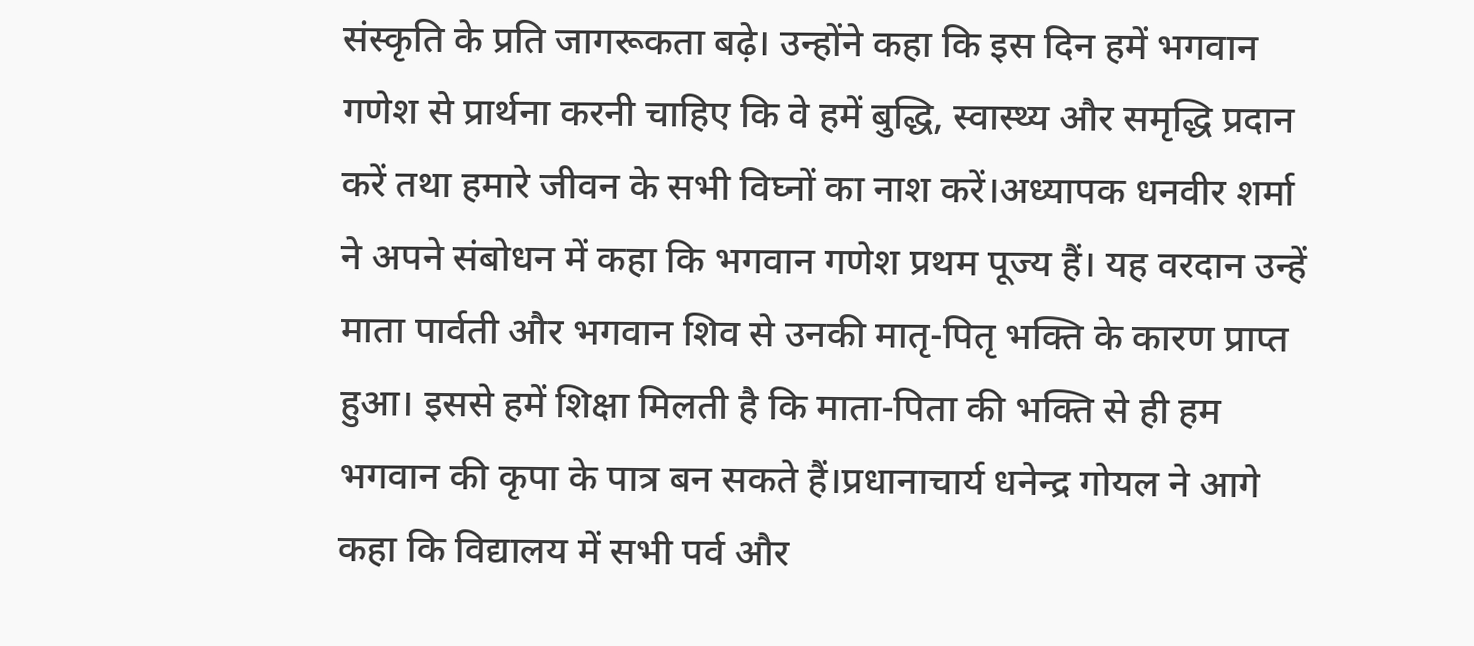संस्कृति के प्रति जागरूकता बढ़े। उन्होंने कहा कि इस दिन हमें भगवान गणेश से प्रार्थना करनी चाहिए कि वे हमें बुद्धि, स्वास्थ्य और समृद्धि प्रदान करें तथा हमारे जीवन के सभी विघ्नों का नाश करें।अध्यापक धनवीर शर्मा ने अपने संबोधन में कहा कि भगवान गणेश प्रथम पूज्य हैं। यह वरदान उन्हें माता पार्वती और भगवान शिव से उनकी मातृ-पितृ भक्ति के कारण प्राप्त हुआ। इससे हमें शिक्षा मिलती है कि माता-पिता की भक्ति से ही हम भगवान की कृपा के पात्र बन सकते हैं।प्रधानाचार्य धनेन्द्र गोयल ने आगे कहा कि विद्यालय में सभी पर्व और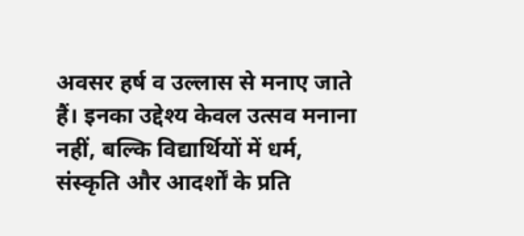अवसर हर्ष व उल्लास से मनाए जाते हैं। इनका उद्देश्य केवल उत्सव मनाना नहीं, बल्कि विद्यार्थियों में धर्म, संस्कृति और आदर्शों के प्रति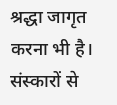श्रद्धा जागृत करना भी है। संस्कारों से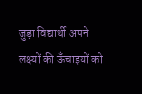जुड़ा विद्यार्थी अपने लक्ष्यों की ऊँचाइयों को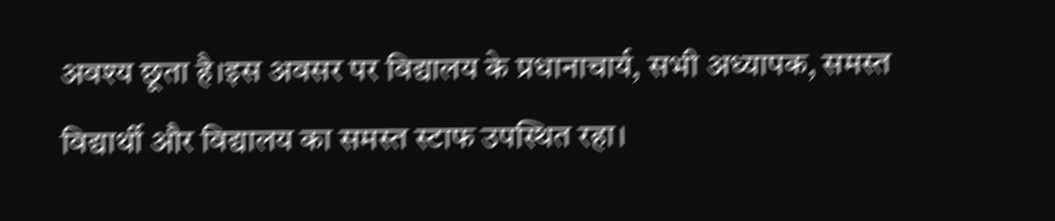अवश्य छूता है।इस अवसर पर विद्यालय के प्रधानाचार्य, सभी अध्यापक, समस्त विद्यार्थी और विद्यालय का समस्त स्टाफ उपस्थित रहा।